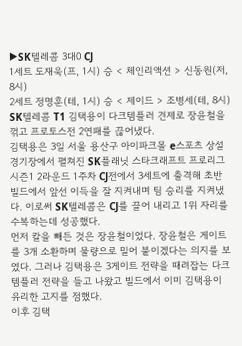▶SK텔레콤 3대0 CJ
1세트 도재욱(프, 1시) 승 < 체인리액션 > 신동원(저, 8시)
2세트 정명훈(테, 1시) 승 < 제이드 > 조병세(테, 8시)
SK텔레콤 T1 김택용이 다크템플러 견제로 장윤철을 꺾고 프로토스전 2연패를 끊어냈다.
김택용은 3일 서울 용산구 아이파크몰 e스포츠 상설 경기장에서 펼쳐진 SK플래닛 스타크래프트 프로리그 시즌1 2라운드 1주차 CJ전에서 3세트에 출격해 초반 빌드에서 앞선 이득을 잘 지켜내며 팀 승리를 지켜냈다. 이로써 SK텔레콤은 CJ를 끌어 내리고 1위 자리를 수복하는데 성공했다.
먼저 칼을 빼든 것은 장윤철이었다. 장윤철은 게이트를 3개 소환하며 물량으로 밀어 붙이겠다는 의지를 보였다. 그러나 김택용은 3게이트 전략을 때려잡는 다크템플러 전략을 들고 나왔고 빌드에서 이미 김택용이 유리한 고지를 점했다.
이후 김택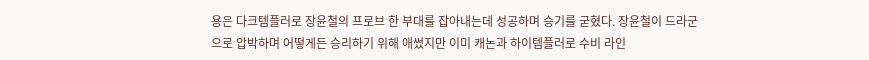용은 다크템플러로 장윤철의 프로브 한 부대를 잡아내는데 성공하며 승기를 굳혔다. 장윤철이 드라군으로 압박하며 어떻게든 승리하기 위해 애썼지만 이미 캐논과 하이템플러로 수비 라인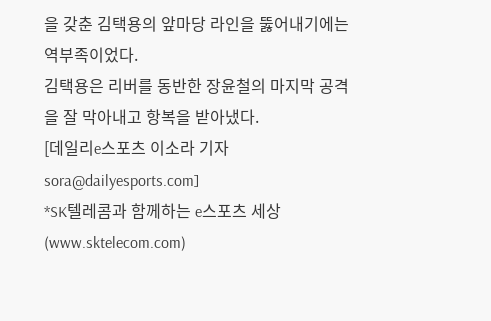을 갖춘 김택용의 앞마당 라인을 뚫어내기에는 역부족이었다.
김택용은 리버를 동반한 장윤철의 마지막 공격을 잘 막아내고 항복을 받아냈다.
[데일리e스포츠 이소라 기자 sora@dailyesports.com]
*SK텔레콤과 함께하는 e스포츠 세상(www.sktelecom.com)